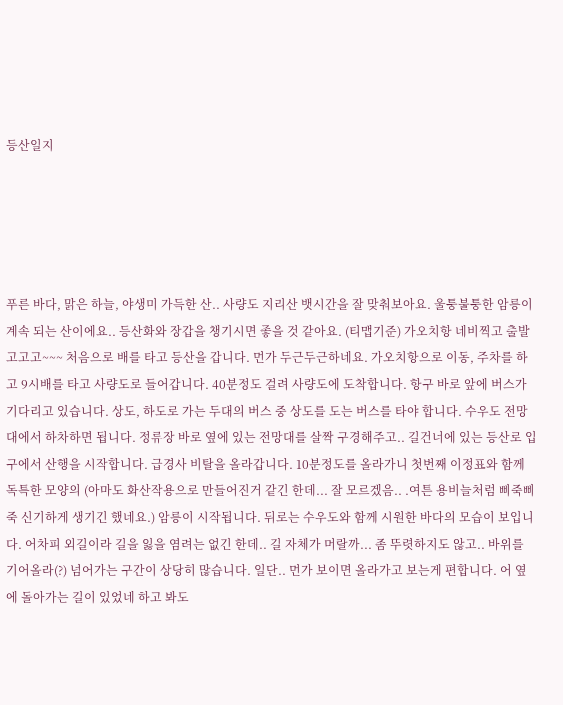등산일지





푸른 바다, 맑은 하늘, 야생미 가득한 산.. 사량도 지리산 뱃시간을 잘 맞춰보아요. 울퉁불퉁한 암릉이 계속 되는 산이에요.. 등산화와 장갑을 챙기시면 좋을 것 같아요. (티맵기준) 가오치항 네비찍고 출발 고고고~~~ 처음으로 배를 타고 등산을 갑니다. 먼가 두근두근하네요. 가오치항으로 이동, 주차를 하고 9시배를 타고 사량도로 들어갑니다. 40분정도 걸려 사량도에 도착합니다. 항구 바로 앞에 버스가 기다리고 있습니다. 상도, 하도로 가는 두대의 버스 중 상도를 도는 버스를 타야 합니다. 수우도 전망대에서 하차하면 됩니다. 정류장 바로 옆에 있는 전망대를 살짝 구경해주고.. 길건너에 있는 등산로 입구에서 산행을 시작합니다. 급경사 비탈을 올라갑니다. 10분정도를 올라가니 첫번째 이정표와 함께 독특한 모양의 (아마도 화산작용으로 만들어진거 같긴 한데... 잘 모르겠음.. .여튼 용비늘처럼 삐죽삐죽 신기하게 생기긴 했네요.) 암릉이 시작됩니다. 뒤로는 수우도와 함께 시원한 바다의 모습이 보입니다. 어차피 외길이라 길을 잃을 염려는 없긴 한데.. 길 자체가 머랄까... 좀 뚜렷하지도 않고.. 바위를 기어올라(?) 넘어가는 구간이 상당히 많습니다. 일단.. 먼가 보이면 올라가고 보는게 편합니다. 어 옆에 돌아가는 길이 있었네 하고 봐도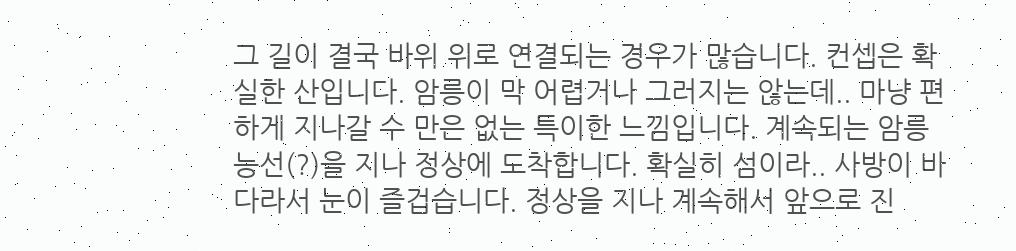그 길이 결국 바위 위로 연결되는 경우가 많습니다. 컨셉은 확실한 산입니다. 암릉이 막 어렵거나 그러지는 않는데.. 마냥 편하게 지나갈 수 만은 없는 특이한 느낌입니다. 계속되는 암릉능선(?)을 지나 정상에 도착합니다. 확실히 섬이라.. 사방이 바다라서 눈이 즐겁습니다. 정상을 지나 계속해서 앞으로 진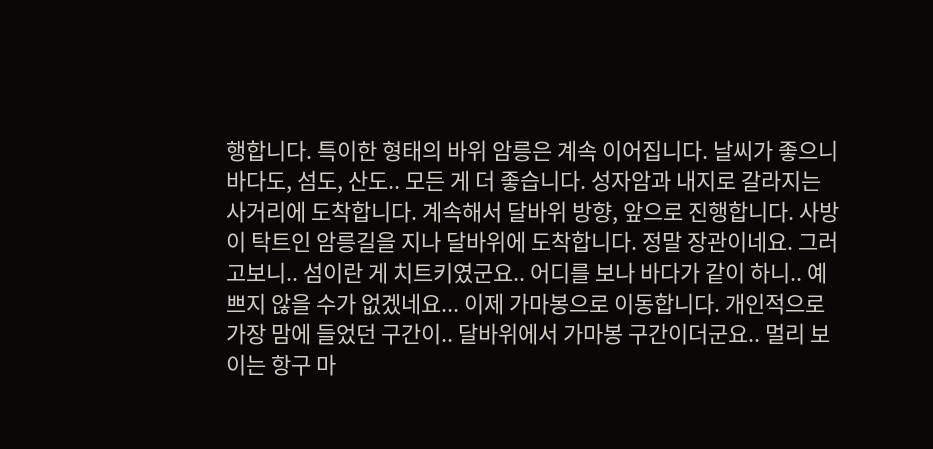행합니다. 특이한 형태의 바위 암릉은 계속 이어집니다. 날씨가 좋으니 바다도, 섬도, 산도.. 모든 게 더 좋습니다. 성자암과 내지로 갈라지는 사거리에 도착합니다. 계속해서 달바위 방향, 앞으로 진행합니다. 사방이 탁트인 암릉길을 지나 달바위에 도착합니다. 정말 장관이네요. 그러고보니.. 섬이란 게 치트키였군요.. 어디를 보나 바다가 같이 하니.. 예쁘지 않을 수가 없겠네요... 이제 가마봉으로 이동합니다. 개인적으로 가장 맘에 들었던 구간이.. 달바위에서 가마봉 구간이더군요.. 멀리 보이는 항구 마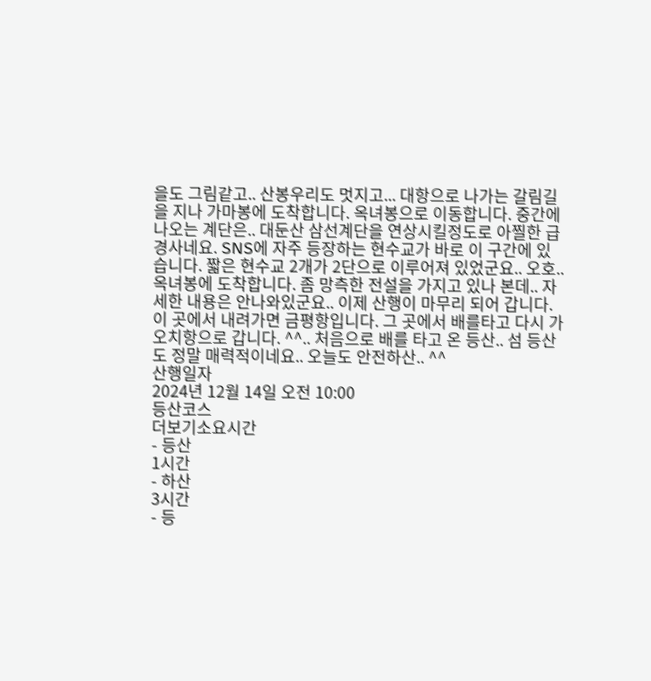을도 그림같고.. 산봉우리도 멋지고... 대항으로 나가는 갈림길을 지나 가마봉에 도착합니다. 옥녀봉으로 이동합니다. 중간에 나오는 계단은.. 대둔산 삼선계단을 연상시킬정도로 아찔한 급경사네요. SNS에 자주 등장하는 현수교가 바로 이 구간에 있습니다. 짧은 현수교 2개가 2단으로 이루어져 있었군요.. 오호.. 옥녀봉에 도착합니다. 좀 망측한 전설을 가지고 있나 본데.. 자세한 내용은 안나와있군요.. 이제 산행이 마무리 되어 갑니다. 이 곳에서 내려가면 금평항입니다. 그 곳에서 배를타고 다시 가오치항으로 갑니다. ^^.. 처음으로 배를 타고 온 등산.. 섬 등산도 정말 매력적이네요.. 오늘도 안전하산.. ^^
산행일자
2024년 12월 14일 오전 10:00
등산코스
더보기소요시간
- 등산
1시간
- 하산
3시간
- 등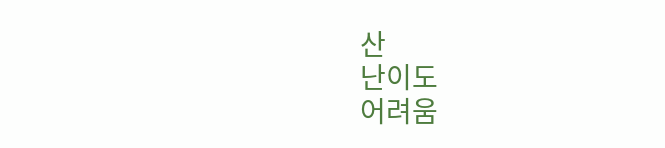산
난이도
어려움